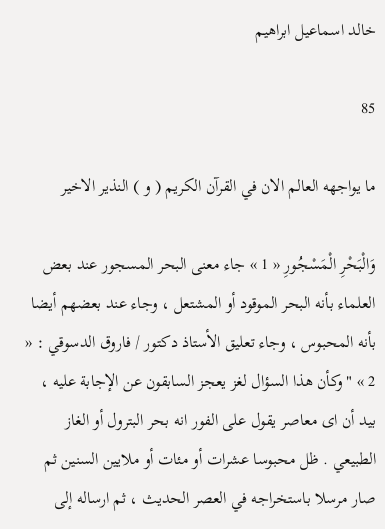خالد اسماعيل ابراهيم

85

ما يواجهه العالم الان في القرآن الكريم ( و ) النذير الاخير

وَالْبَحْرِ الْمَسْجُورِ « 1 » جاء معنى البحر المسجور عند بعض العلماء بأنه البحر الموقود أو المشتعل ، وجاء عند بعضهم أيضا بأنه المحبوس ، وجاء تعليق الأستاذ دكتور / فاروق الدسوقي : « 2 » " وكأن هذا السؤال لغز يعجز السابقون عن الإجابة عليه ، بيد أن اى معاصر يقول على الفور انه بحر البترول أو الغاز الطبيعي . ظل محبوسا عشرات أو مئات أو ملايين السنين ثم صار مرسلا باستخراجه في العصر الحديث ، ثم ارساله إلى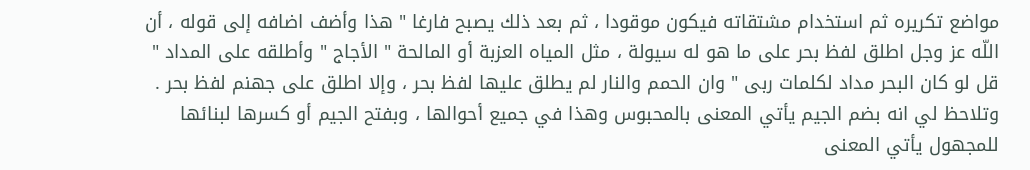مواضع تكريره ثم استخدام مشتقاته فيكون موقودا ، ثم بعد ذلك يصبح فارغا " هذا وأضف اضافه إلى قوله ، أن اللّه عز وجل اطلق لفظ بحر على ما هو له سيولة ، مثل المياه العزبة أو المالحة " الأجاج " وأطلقه على المداد " قل لو كان البحر مداد لكلمات ربى " وان الحمم والنار لم يطلق عليها لفظ بحر ، وإلا اطلق على جهنم لفظ بحر . وتلاحظ لي انه بضم الجيم يأتي المعنى بالمحبوس وهذا في جميع أحوالها ، وبفتح الجيم أو كسرها لبنائها للمجهول يأتي المعنى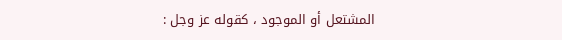المشتعل أو الموجود ، كقوله عز وجل :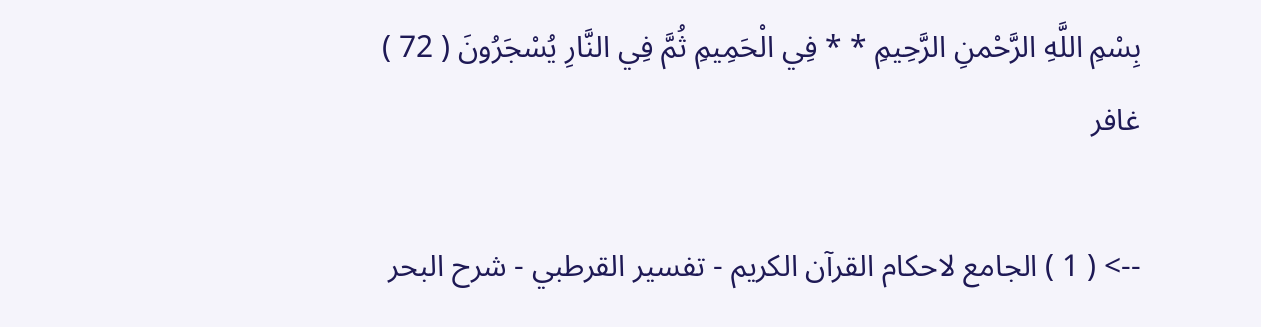بِسْمِ اللَّهِ الرَّحْمنِ الرَّحِيمِ * * فِي الْحَمِيمِ ثُمَّ فِي النَّارِ يُسْجَرُونَ ( 72 ) غافر

--> ( 1 ) الجامع لاحكام القرآن الكريم - تفسير القرطبي - شرح البحر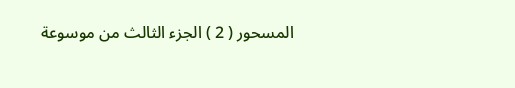المسحور ( 2 ) الجزء الثالث من موسوعة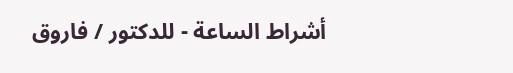أشراط الساعة - للدكتور / فاروق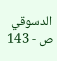الدسوقي ص - 143